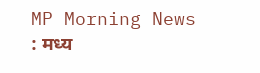MP Morning News : मध्य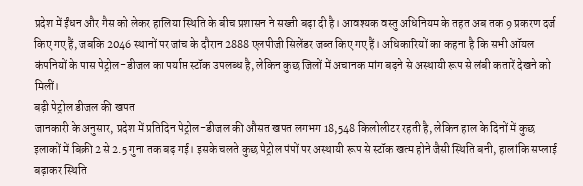प्रदेश में ईंधन और गैस को लेकर हालिया स्थिति के बीच प्रशासन ने सख्ती बढ़ा दी है। आवश्यक वस्तु अधिनियम के तहत अब तक 9 प्रकरण दर्ज किए गए हैं, जबकि 2046 स्थानों पर जांच के दौरान 2888 एलपीजी सिलेंडर जब्त किए गए हैं। अधिकारियों का कहना है कि सभी ऑयल कंपनियों के पास पेट्रोल-डीजल का पर्याप्त स्टॉक उपलब्ध है, लेकिन कुछ जिलों में अचानक मांग बढ़ने से अस्थायी रूप से लंबी कतारें देखने को मिलीं।
बढ़ी पेट्रोल डीजल की खपत
जानकारी के अनुसार, प्रदेश में प्रतिदिन पेट्रोल-डीजल की औसत खपत लगभग 18,548 किलोलीटर रहती है, लेकिन हाल के दिनों में कुछ इलाकों में बिक्री 2 से 2.5 गुना तक बढ़ गई। इसके चलते कुछ पेट्रोल पंपों पर अस्थायी रूप से स्टॉक खत्म होने जैसी स्थिति बनी, हालांकि सप्लाई बढ़ाकर स्थिति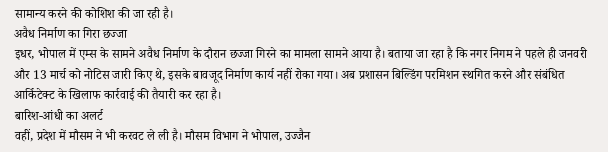सामान्य करने की कोशिश की जा रही है।
अवैध निर्माण का गिरा छज्जा
इधर, भोपाल में एम्स के सामने अवैध निर्माण के दौरान छज्जा गिरने का मामला सामने आया है। बताया जा रहा है कि नगर निगम ने पहले ही जनवरी और 13 मार्च को नोटिस जारी किए थे, इसके बावजूद निर्माण कार्य नहीं रोका गया। अब प्रशासन बिल्डिंग परमिशन स्थगित करने और संबंधित आर्किटेक्ट के खिलाफ कार्रवाई की तैयारी कर रहा है।
बारिश-आंधी का अलर्ट
वहीं, प्रदेश में मौसम ने भी करवट ले ली है। मौसम विभाग ने भोपाल, उज्जैन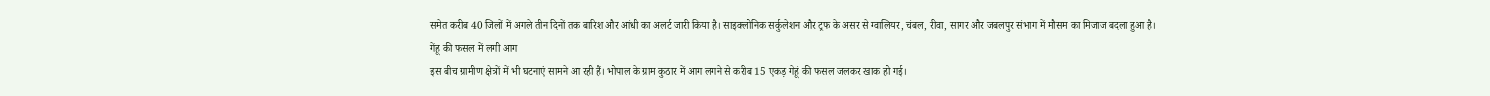समेत करीब 40 जिलों में अगले तीन दिनों तक बारिश और आंधी का अलर्ट जारी किया है। साइक्लोनिक सर्कुलेशन और ट्रफ के असर से ग्वालियर, चंबल, रीवा, सागर और जबलपुर संभाग में मौसम का मिजाज बदला हुआ है।
गेंहू की फसल में लगी आग
इस बीच ग्रामीण क्षेत्रों में भी घटनाएं सामने आ रही हैं। भोपाल के ग्राम कुठार में आग लगने से करीब 15 एकड़ गेहूं की फसल जलकर खाक हो गई।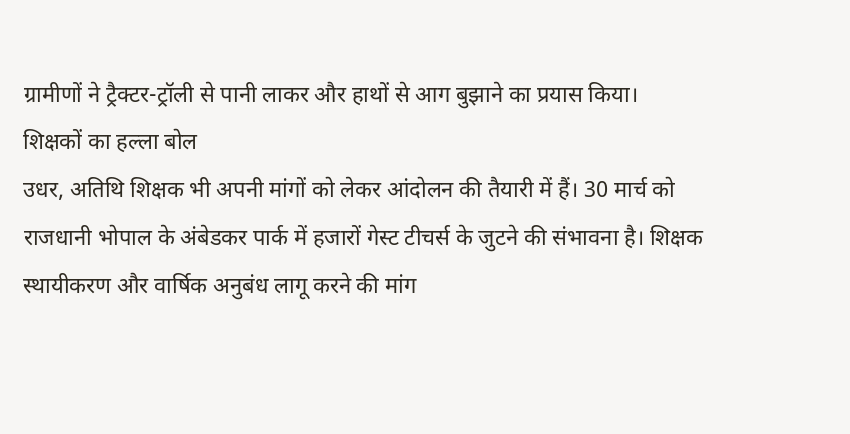ग्रामीणों ने ट्रैक्टर-ट्रॉली से पानी लाकर और हाथों से आग बुझाने का प्रयास किया।
शिक्षकों का हल्ला बोल
उधर, अतिथि शिक्षक भी अपनी मांगों को लेकर आंदोलन की तैयारी में हैं। 30 मार्च को राजधानी भोपाल के अंबेडकर पार्क में हजारों गेस्ट टीचर्स के जुटने की संभावना है। शिक्षक स्थायीकरण और वार्षिक अनुबंध लागू करने की मांग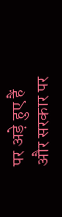पर अड़े हुए हैं और सरकार पर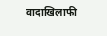वादाखिलाफी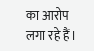का आरोप लगा रहे हैं।